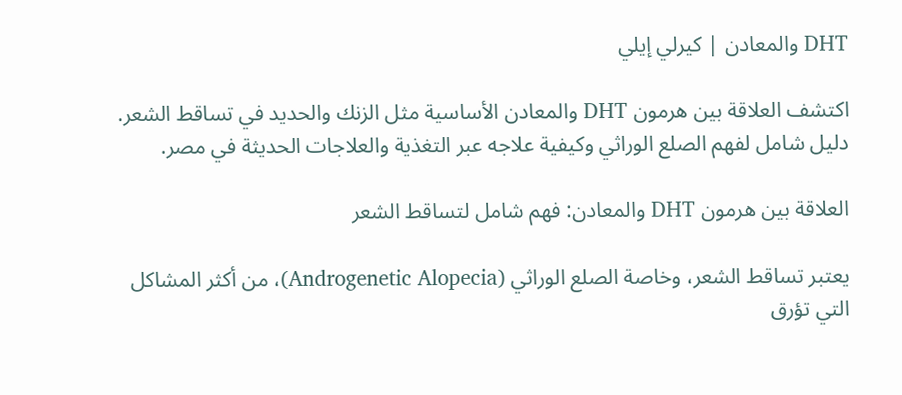DHT والمعادن | كيرلي إيلي

اكتشف العلاقة بين هرمون DHT والمعادن الأساسية مثل الزنك والحديد في تساقط الشعر. دليل شامل لفهم الصلع الوراثي وكيفية علاجه عبر التغذية والعلاجات الحديثة في مصر.

العلاقة بين هرمون DHT والمعادن: فهم شامل لتساقط الشعر

يعتبر تساقط الشعر، وخاصة الصلع الوراثي (Androgenetic Alopecia)، من أكثر المشاكل التي تؤرق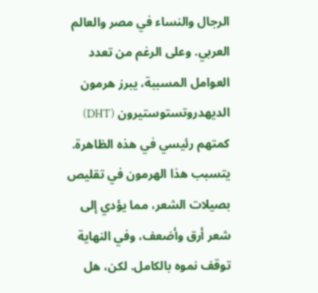الرجال والنساء في مصر والعالم العربي. وعلى الرغم من تعدد العوامل المسببة، يبرز هرمون الديهدروتستوستيرون (DHT) كمتهم رئيسي في هذه الظاهرة. يتسبب هذا الهرمون في تقليص بصيلات الشعر، مما يؤدي إلى شعر أرق وأضعف، وفي النهاية توقف نموه بالكامل. لكن، هل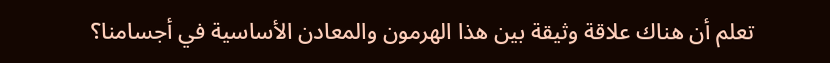تعلم أن هناك علاقة وثيقة بين هذا الهرمون والمعادن الأساسية في أجسامنا؟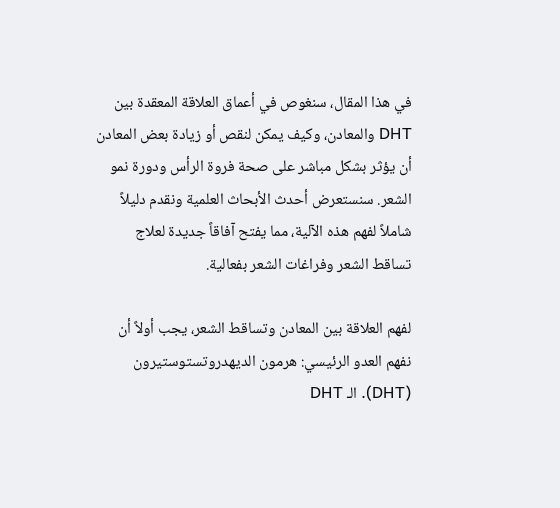في هذا المقال، سنغوص في أعماق العلاقة المعقدة بين DHT والمعادن، وكيف يمكن لنقص أو زيادة بعض المعادن أن يؤثر بشكل مباشر على صحة فروة الرأس ودورة نمو الشعر. سنستعرض أحدث الأبحاث العلمية ونقدم دليلاً شاملاً لفهم هذه الآلية، مما يفتح آفاقاً جديدة لعلاج تساقط الشعر وفراغات الشعر بفعالية.

لفهم العلاقة بين المعادن وتساقط الشعر، يجب أولاً أن نفهم العدو الرئيسي: هرمون الديهدروتستوستيرون (DHT). الـ DHT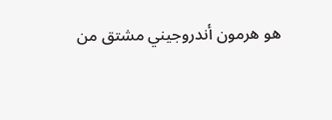هو هرمون أندروجيني مشتق من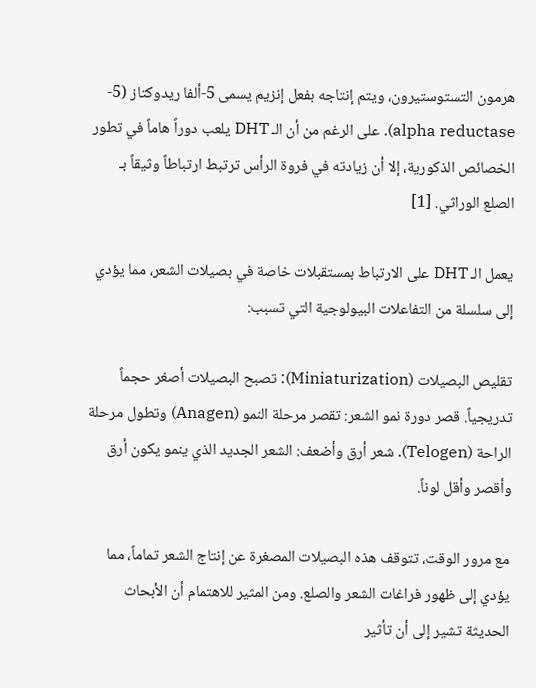هرمون التستوستيرون، ويتم إنتاجه بفعل إنزيم يسمى 5-ألفا ريدوكتاز (5-alpha reductase). على الرغم من أن الـ DHT يلعب دوراً هاماً في تطور الخصائص الذكورية، إلا أن زيادته في فروة الرأس ترتبط ارتباطاً وثيقاً بـ الصلع الوراثي. [1]

يعمل الـ DHT على الارتباط بمستقبلات خاصة في بصيلات الشعر، مما يؤدي إلى سلسلة من التفاعلات البيولوجية التي تسبب:

تقليص البصيلات (Miniaturization): تصبح البصيلات أصغر حجماً تدريجياً. قصر دورة نمو الشعر: تقصر مرحلة النمو (Anagen) وتطول مرحلة الراحة (Telogen). شعر أرق وأضعف: الشعر الجديد الذي ينمو يكون أرق وأقصر وأقل لوناً.

مع مرور الوقت، تتوقف هذه البصيلات المصغرة عن إنتاج الشعر تماماً، مما يؤدي إلى ظهور فراغات الشعر والصلع. ومن المثير للاهتمام أن الأبحاث الحديثة تشير إلى أن تأثير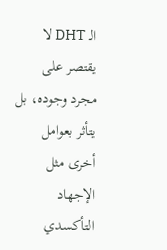الـ DHT لا يقتصر على مجرد وجوده، بل يتأثر بعوامل أخرى مثل الإجهاد التأكسدي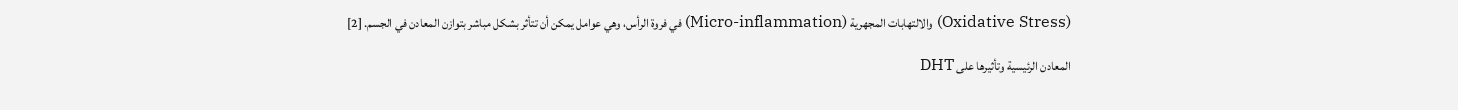(Oxidative Stress) والالتهابات المجهرية (Micro-inflammation) في فروة الرأس، وهي عوامل يمكن أن تتأثر بشكل مباشر بتوازن المعادن في الجسم. [2]

المعادن الرئيسية وتأثيرها على DHT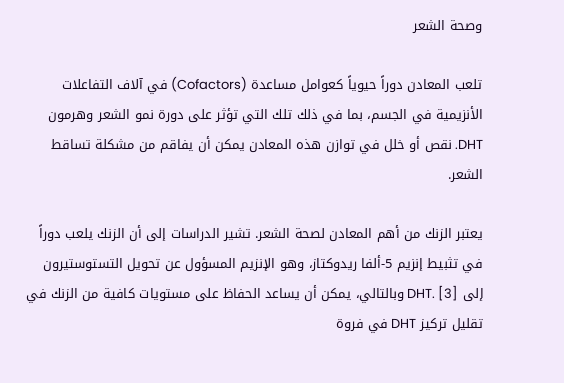وصحة الشعر

تلعب المعادن دوراً حيوياً كعوامل مساعدة (Cofactors) في آلاف التفاعلات الأنزيمية في الجسم، بما في ذلك تلك التي تؤثر على دورة نمو الشعر وهرمون DHT. نقص أو خلل في توازن هذه المعادن يمكن أن يفاقم من مشكلة تساقط الشعر.

يعتبر الزنك من أهم المعادن لصحة الشعر. تشير الدراسات إلى أن الزنك يلعب دوراً في تثبيط إنزيم 5-ألفا ريدوكتاز، وهو الإنزيم المسؤول عن تحويل التستوستيرون إلى DHT. [3] وبالتالي، يمكن أن يساعد الحفاظ على مستويات كافية من الزنك في تقليل تركيز DHT في فروة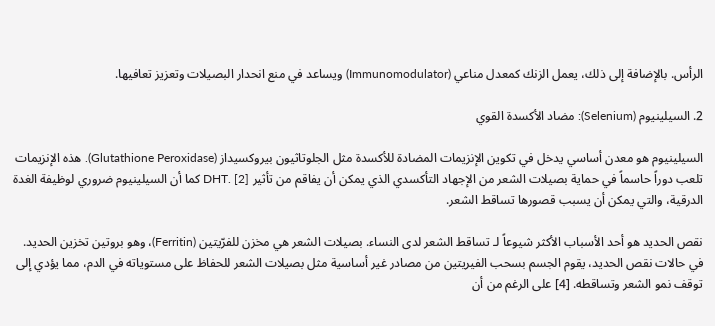الرأس. بالإضافة إلى ذلك، يعمل الزنك كمعدل مناعي (Immunomodulator) ويساعد في منع انحدار البصيلات وتعزيز تعافيها.

2. السيلينيوم (Selenium): مضاد الأكسدة القوي

السيلينيوم هو معدن أساسي يدخل في تكوين الإنزيمات المضادة للأكسدة مثل الجلوتاثيون بيروكسيداز (Glutathione Peroxidase). هذه الإنزيمات تلعب دوراً حاسماً في حماية بصيلات الشعر من الإجهاد التأكسدي الذي يمكن أن يفاقم من تأثير DHT. [2] كما أن السيلينيوم ضروري لوظيفة الغدة الدرقية، والتي يمكن أن يسبب قصورها تساقط الشعر.

نقص الحديد هو أحد الأسباب الأكثر شيوعاً لـ تساقط الشعر لدى النساء. بصيلات الشعر هي مخزن للفرّيتين (Ferritin)، وهو بروتين تخزين الحديد. في حالات نقص الحديد، يقوم الجسم بسحب الفيريتين من مصادر غير أساسية مثل بصيلات الشعر للحفاظ على مستوياته في الدم، مما يؤدي إلى توقف نمو الشعر وتساقطه. [4] على الرغم من أن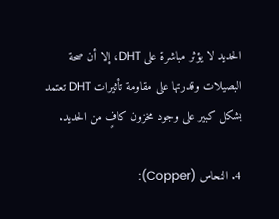الحديد لا يؤثر مباشرة على DHT، إلا أن صحة البصيلات وقدرتها على مقاومة تأثيرات DHT تعتمد بشكل كبير على وجود مخزون كافٍ من الحديد.

4. النحاس (Copper):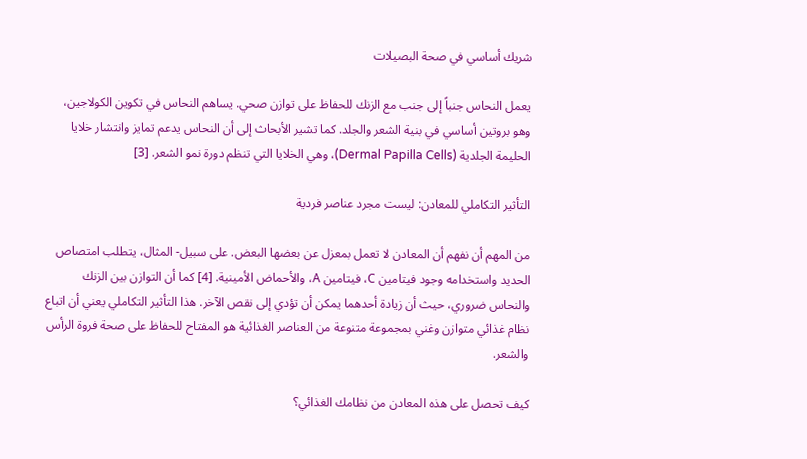شريك أساسي في صحة البصيلات

يعمل النحاس جنباً إلى جنب مع الزنك للحفاظ على توازن صحي. يساهم النحاس في تكوين الكولاجين، وهو بروتين أساسي في بنية الشعر والجلد. كما تشير الأبحاث إلى أن النحاس يدعم تمايز وانتشار خلايا الحليمة الجلدية (Dermal Papilla Cells)، وهي الخلايا التي تنظم دورة نمو الشعر. [3]

التأثير التكاملي للمعادن: ليست مجرد عناصر فردية

من المهم أن نفهم أن المعادن لا تعمل بمعزل عن بعضها البعض. على سبيل- المثال، يتطلب امتصاص الحديد واستخدامه وجود فيتامين C، فيتامين A، والأحماض الأمينية. [4] كما أن التوازن بين الزنك والنحاس ضروري، حيث أن زيادة أحدهما يمكن أن تؤدي إلى نقص الآخر. هذا التأثير التكاملي يعني أن اتباع نظام غذائي متوازن وغني بمجموعة متنوعة من العناصر الغذائية هو المفتاح للحفاظ على صحة فروة الرأس والشعر.

كيف تحصل على هذه المعادن من نظامك الغذائي؟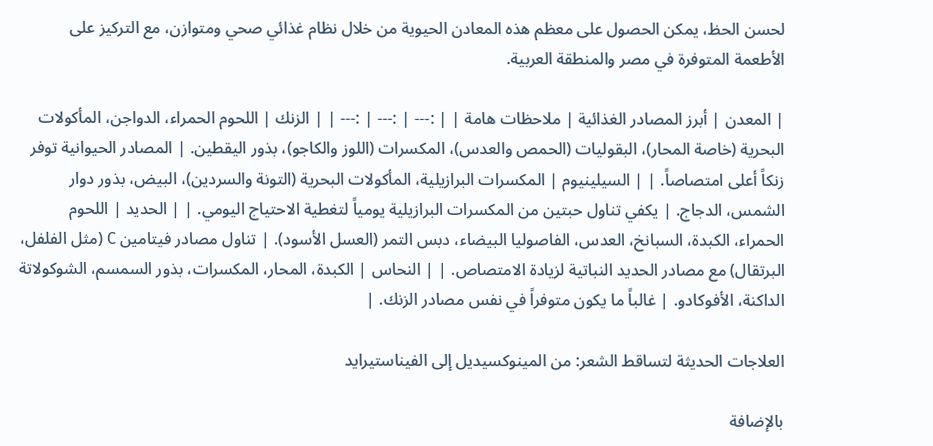لحسن الحظ، يمكن الحصول على معظم هذه المعادن الحيوية من خلال نظام غذائي صحي ومتوازن، مع التركيز على الأطعمة المتوفرة في مصر والمنطقة العربية.

| المعدن | أبرز المصادر الغذائية | ملاحظات هامة | | :--- | :--- | :--- | | الزنك | اللحوم الحمراء، الدواجن، المأكولات البحرية (خاصة المحار)، البقوليات (الحمص والعدس)، المكسرات (اللوز والكاجو)، بذور اليقطين. | المصادر الحيوانية توفر زنكاً أعلى امتصاصاً. | | السيلينيوم | المكسرات البرازيلية، المأكولات البحرية (التونة والسردين)، البيض، بذور دوار الشمس، الدجاج. | يكفي تناول حبتين من المكسرات البرازيلية يومياً لتغطية الاحتياج اليومي. | | الحديد | اللحوم الحمراء، الكبدة، السبانخ، العدس، الفاصوليا البيضاء، دبس التمر (العسل الأسود). | تناول مصادر فيتامين C (مثل الفلفل، البرتقال) مع مصادر الحديد النباتية لزيادة الامتصاص. | | النحاس | الكبدة، المحار، المكسرات، بذور السمسم، الشوكولاتة الداكنة، الأفوكادو. | غالباً ما يكون متوفراً في نفس مصادر الزنك. |

العلاجات الحديثة لتساقط الشعر: من المينوكسيديل إلى الفيناستيرايد

بالإضافة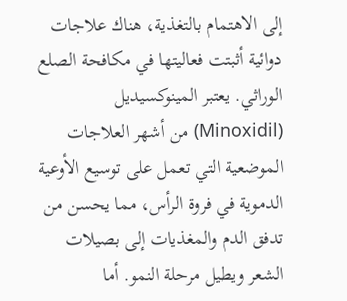إلى الاهتمام بالتغذية، هناك علاجات دوائية أثبتت فعاليتها في مكافحة الصلع الوراثي. يعتبر المينوكسيديل (Minoxidil) من أشهر العلاجات الموضعية التي تعمل على توسيع الأوعية الدموية في فروة الرأس، مما يحسن من تدفق الدم والمغذيات إلى بصيلات الشعر ويطيل مرحلة النمو. أما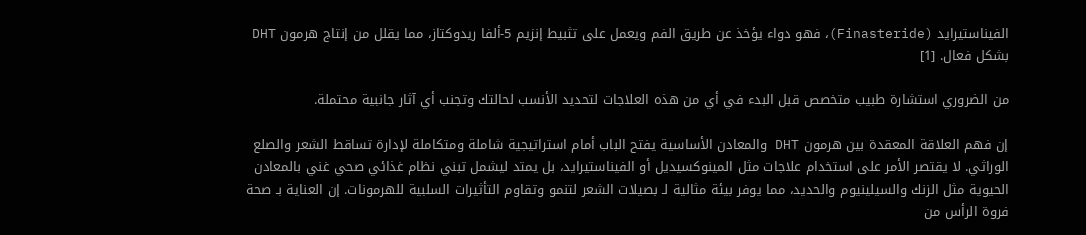الفيناستيرايد (Finasteride)، فهو دواء يؤخذ عن طريق الفم ويعمل على تثبيط إنزيم 5-ألفا ريدوكتاز، مما يقلل من إنتاج هرمون DHT بشكل فعال. [1]

من الضروري استشارة طبيب متخصص قبل البدء في أي من هذه العلاجات لتحديد الأنسب لحالتك وتجنب أي آثار جانبية محتملة.

إن فهم العلاقة المعقدة بين هرمون DHT والمعادن الأساسية يفتح الباب أمام استراتيجية شاملة ومتكاملة لإدارة تساقط الشعر والصلع الوراثي. لا يقتصر الأمر على استخدام علاجات مثل المينوكسيديل أو الفيناستيرايد، بل يمتد ليشمل تبني نظام غذائي صحي غني بالمعادن الحيوية مثل الزنك والسيلينيوم والحديد، مما يوفر بيئة مثالية لـ بصيلات الشعر لتنمو وتقاوم التأثيرات السلبية للهرمونات. إن العناية بـ صحة فروة الرأس من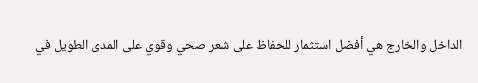الداخل والخارج هي أفضل استثمار للحفاظ على شعر صحي وقوي على المدى الطويل في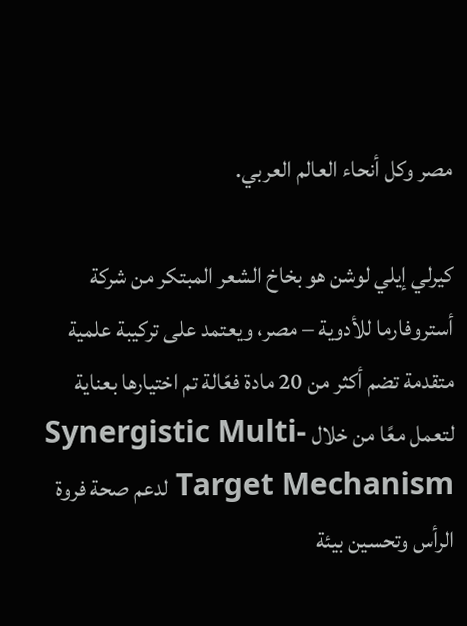مصر وكل أنحاء العالم العربي.

كيرلي إيلي لوشن هو بخاخ الشعر المبتكر من شركة أستروفارما للأدوية – مصر، ويعتمد على تركيبة علمية متقدمة تضم أكثر من 20 مادة فعّالة تم اختيارها بعناية لتعمل معًا من خلال Synergistic Multi-Target Mechanism لدعم صحة فروة الرأس وتحسين بيئة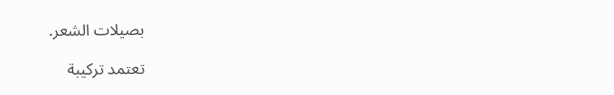بصيلات الشعر.

تعتمد تركيبة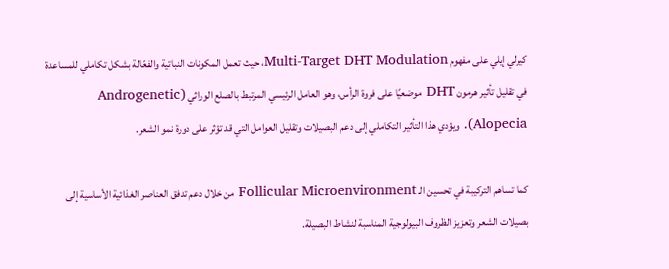كيرلي إيلي على مفهوم Multi-Target DHT Modulation، حيث تعمل المكونات النباتية والفعّالة بشكل تكاملي للمساعدة في تقليل تأثير هرمون DHT موضعيًا على فروة الرأس، وهو العامل الرئيسي المرتبط بالصلع الوراثي (Androgenetic Alopecia). ويؤدي هذا التأثير التكاملي إلى دعم البصيلات وتقليل العوامل التي قد تؤثر على دورة نمو الشعر.

كما تساهم التركيبة في تحسين الـ Follicular Microenvironment من خلال دعم تدفق العناصر الغذائية الأساسية إلى بصيلات الشعر وتعزيز الظروف البيولوجية المناسبة لنشاط البصيلة.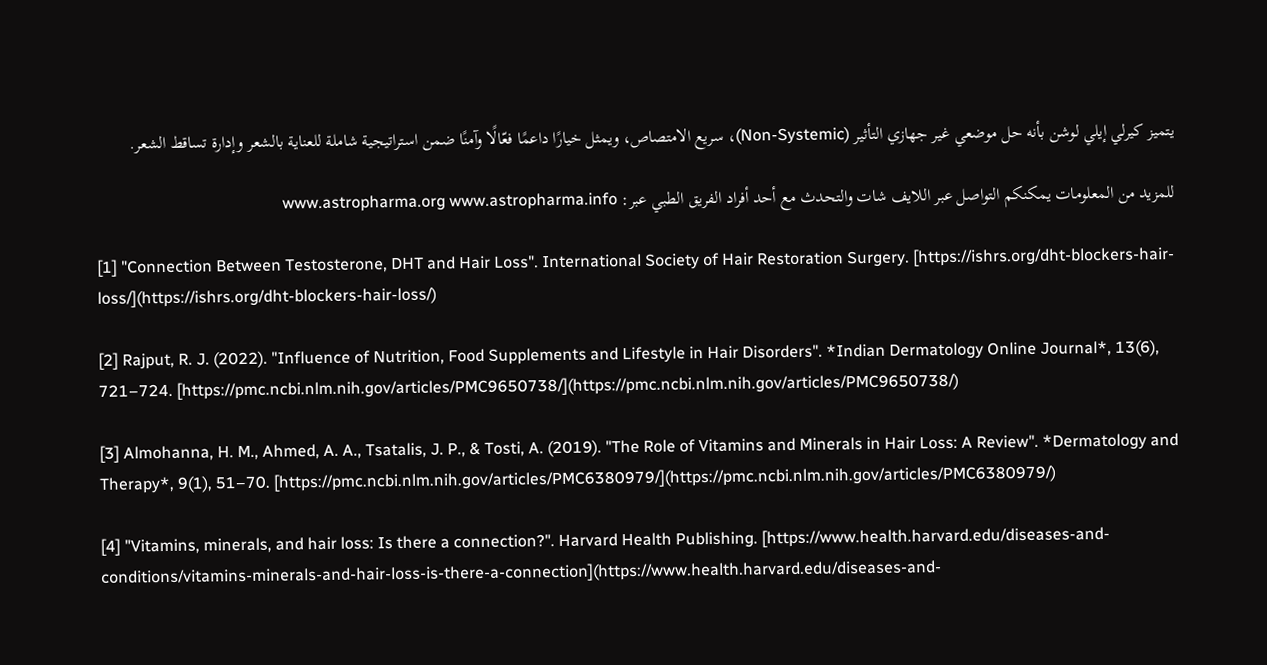يتميز كيرلي إيلي لوشن بأنه حل موضعي غير جهازي التأثير (Non-Systemic)، سريع الامتصاص، ويمثل خيارًا داعمًا فعّالًا وآمنًا ضمن استراتيجية شاملة للعناية بالشعر وإدارة تساقط الشعر.

للمزيد من المعلومات يمكنكم التواصل عبر اللايف شات والتحدث مع أحد أفراد الفريق الطبي عبر: www.astropharma.org www.astropharma.info

[1] "Connection Between Testosterone, DHT and Hair Loss". International Society of Hair Restoration Surgery. [https://ishrs.org/dht-blockers-hair-loss/](https://ishrs.org/dht-blockers-hair-loss/)

[2] Rajput, R. J. (2022). "Influence of Nutrition, Food Supplements and Lifestyle in Hair Disorders". *Indian Dermatology Online Journal*, 13(6), 721–724. [https://pmc.ncbi.nlm.nih.gov/articles/PMC9650738/](https://pmc.ncbi.nlm.nih.gov/articles/PMC9650738/)

[3] Almohanna, H. M., Ahmed, A. A., Tsatalis, J. P., & Tosti, A. (2019). "The Role of Vitamins and Minerals in Hair Loss: A Review". *Dermatology and Therapy*, 9(1), 51–70. [https://pmc.ncbi.nlm.nih.gov/articles/PMC6380979/](https://pmc.ncbi.nlm.nih.gov/articles/PMC6380979/)

[4] "Vitamins, minerals, and hair loss: Is there a connection?". Harvard Health Publishing. [https://www.health.harvard.edu/diseases-and-conditions/vitamins-minerals-and-hair-loss-is-there-a-connection](https://www.health.harvard.edu/diseases-and-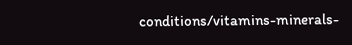conditions/vitamins-minerals-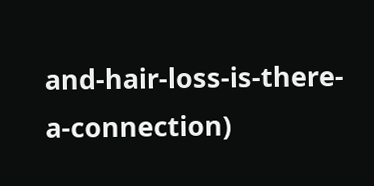and-hair-loss-is-there-a-connection)